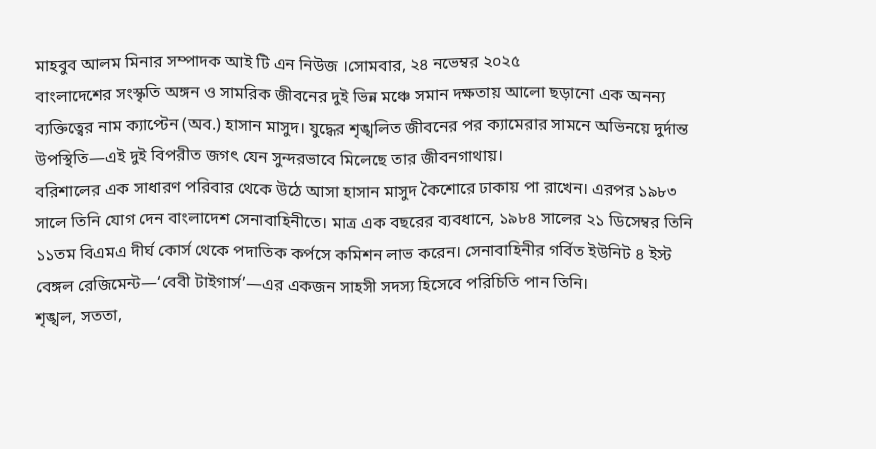মাহবুব আলম মিনার সম্পাদক আই টি এন নিউজ ।সোমবার, ২৪ নভেম্বর ২০২৫
বাংলাদেশের সংস্কৃতি অঙ্গন ও সামরিক জীবনের দুই ভিন্ন মঞ্চে সমান দক্ষতায় আলো ছড়ানো এক অনন্য ব্যক্তিত্বের নাম ক্যাপ্টেন (অব.) হাসান মাসুদ। যুদ্ধের শৃঙ্খলিত জীবনের পর ক্যামেরার সামনে অভিনয়ে দুর্দান্ত উপস্থিতি—এই দুই বিপরীত জগৎ যেন সুন্দরভাবে মিলেছে তার জীবনগাথায়।
বরিশালের এক সাধারণ পরিবার থেকে উঠে আসা হাসান মাসুদ কৈশোরে ঢাকায় পা রাখেন। এরপর ১৯৮৩ সালে তিনি যোগ দেন বাংলাদেশ সেনাবাহিনীতে। মাত্র এক বছরের ব্যবধানে, ১৯৮৪ সালের ২১ ডিসেম্বর তিনি ১১তম বিএমএ দীর্ঘ কোর্স থেকে পদাতিক কর্পসে কমিশন লাভ করেন। সেনাবাহিনীর গর্বিত ইউনিট ৪ ইস্ট বেঙ্গল রেজিমেন্ট—‘বেবী টাইগার্স’—এর একজন সাহসী সদস্য হিসেবে পরিচিতি পান তিনি।
শৃঙ্খল, সততা,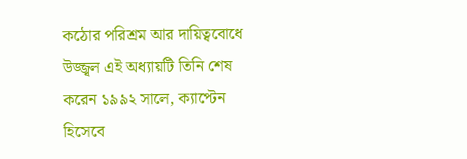কঠোর পরিশ্রম আর দায়িত্ববোধে উজ্জ্বল এই অধ্যায়টি তিনি শেষ করেন ১৯৯২ সালে, ক্যাপ্টেন হিসেবে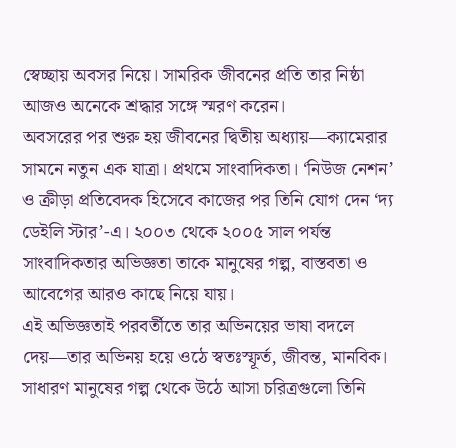স্বেচ্ছায় অবসর নিয়ে। সামরিক জীবনের প্রতি তার নিষ্ঠা আজও অনেকে শ্রদ্ধার সঙ্গে স্মরণ করেন।
অবসরের পর শুরু হয় জীবনের দ্বিতীয় অধ্যায়—ক্যামেরার সামনে নতুন এক যাত্রা। প্রথমে সাংবাদিকতা। ‘নিউজ নেশন’ ও ক্রীড়া প্রতিবেদক হিসেবে কাজের পর তিনি যোগ দেন ‘দ্য ডেইলি স্টার’-এ। ২০০৩ থেকে ২০০৫ সাল পর্যন্ত সাংবাদিকতার অভিজ্ঞতা তাকে মানুষের গল্প, বাস্তবতা ও আবেগের আরও কাছে নিয়ে যায়।
এই অভিজ্ঞতাই পরবর্তীতে তার অভিনয়ের ভাষা বদলে দেয়—তার অভিনয় হয়ে ওঠে স্বতঃস্ফূর্ত, জীবন্ত, মানবিক। সাধারণ মানুষের গল্প থেকে উঠে আসা চরিত্রগুলো তিনি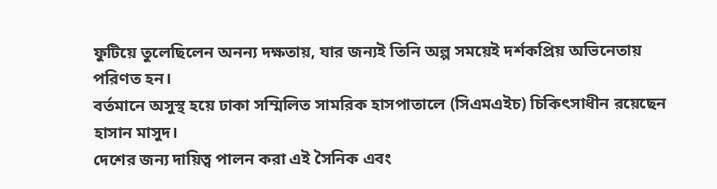ফুটিয়ে তুলেছিলেন অনন্য দক্ষতায়, যার জন্যই তিনি অল্প সময়েই দর্শকপ্রিয় অভিনেতায় পরিণত হন।
বর্তমানে অসুস্থ হয়ে ঢাকা সম্মিলিত সামরিক হাসপাতালে (সিএমএইচ) চিকিৎসাধীন রয়েছেন হাসান মাসুদ।
দেশের জন্য দায়িত্ব পালন করা এই সৈনিক এবং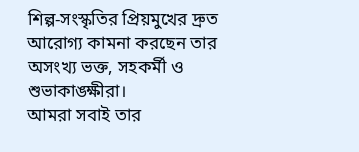শিল্প-সংস্কৃতির প্রিয়মুখের দ্রুত আরোগ্য কামনা করছেন তার অসংখ্য ভক্ত, সহকর্মী ও শুভাকাঙ্ক্ষীরা।
আমরা সবাই তার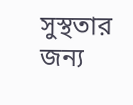সুস্থতার জন্য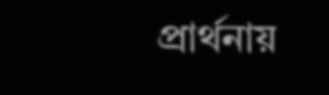প্রার্থনায়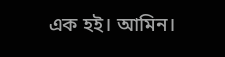এক হই। আমিন।